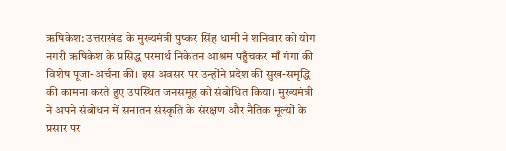ऋषिकेश: उत्तराखंड के मुख्यमंत्री पुष्कर सिंह धामी ने शनिवार को योग नगरी ऋषिकेश के प्रसिद्ध परमार्थ निकेतन आश्रम पहुँचकर माँ गंगा की विशेष पूजा-अर्चना की। इस अवसर पर उन्होंने प्रदेश की सुख-समृद्धि की कामना करते हुए उपस्थित जनसमूह को संबोधित किया। मुख्यमंत्री ने अपने संबोधन में सनातन संस्कृति के संरक्षण और नैतिक मूल्यों के प्रसार पर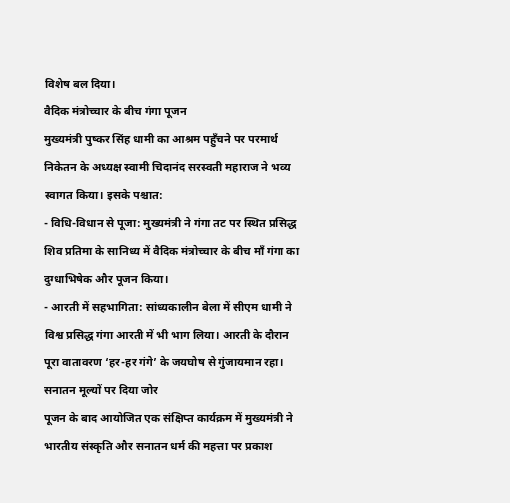विशेष बल दिया।
वैदिक मंत्रोच्चार के बीच गंगा पूजन
मुख्यमंत्री पुष्कर सिंह धामी का आश्रम पहुँचने पर परमार्थ निकेतन के अध्यक्ष स्वामी चिदानंद सरस्वती महाराज ने भव्य स्वागत किया। इसके पश्चात:
- विधि-विधान से पूजा: मुख्यमंत्री ने गंगा तट पर स्थित प्रसिद्ध शिव प्रतिमा के सानिध्य में वैदिक मंत्रोच्चार के बीच माँ गंगा का दुग्धाभिषेक और पूजन किया।
- आरती में सहभागिता: सांध्यकालीन बेला में सीएम धामी ने विश्व प्रसिद्ध गंगा आरती में भी भाग लिया। आरती के दौरान पूरा वातावरण ‘हर-हर गंगे’ के जयघोष से गुंजायमान रहा।
सनातन मूल्यों पर दिया जोर
पूजन के बाद आयोजित एक संक्षिप्त कार्यक्रम में मुख्यमंत्री ने भारतीय संस्कृति और सनातन धर्म की महत्ता पर प्रकाश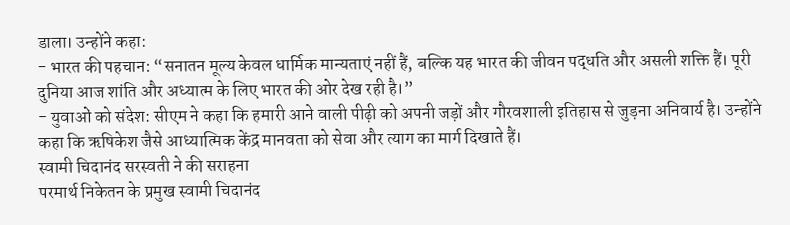डाला। उन्होंने कहा:
- भारत की पहचान: “सनातन मूल्य केवल धार्मिक मान्यताएं नहीं हैं, बल्कि यह भारत की जीवन पद्धति और असली शक्ति हैं। पूरी दुनिया आज शांति और अध्यात्म के लिए भारत की ओर देख रही है।”
- युवाओं को संदेश: सीएम ने कहा कि हमारी आने वाली पीढ़ी को अपनी जड़ों और गौरवशाली इतिहास से जुड़ना अनिवार्य है। उन्होंने कहा कि ऋषिकेश जैसे आध्यात्मिक केंद्र मानवता को सेवा और त्याग का मार्ग दिखाते हैं।
स्वामी चिदानंद सरस्वती ने की सराहना
परमार्थ निकेतन के प्रमुख स्वामी चिदानंद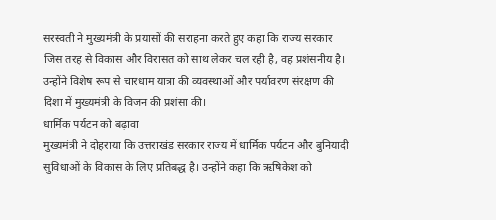सरस्वती ने मुख्यमंत्री के प्रयासों की सराहना करते हुए कहा कि राज्य सरकार जिस तरह से विकास और विरासत को साथ लेकर चल रही है, वह प्रशंसनीय है। उन्होंने विशेष रूप से चारधाम यात्रा की व्यवस्थाओं और पर्यावरण संरक्षण की दिशा में मुख्यमंत्री के विजन की प्रशंसा की।
धार्मिक पर्यटन को बढ़ावा
मुख्यमंत्री ने दोहराया कि उत्तराखंड सरकार राज्य में धार्मिक पर्यटन और बुनियादी सुविधाओं के विकास के लिए प्रतिबद्ध है। उन्होंने कहा कि ऋषिकेश को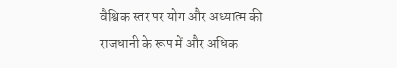वैश्विक स्तर पर योग और अध्यात्म की राजधानी के रूप में और अधिक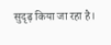सुदृढ़ किया जा रहा है।